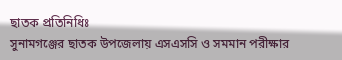ছাতক প্রতিনিধিঃ
সুনামগঞ্জের ছাতক উপজেলায় এসএসসি ও সমমান পরীক্ষার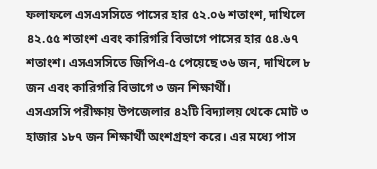ফলাফলে এসএসসিতে পাসের হার ৫২.০৬ শতাংশ, দাখিলে ৪২.৫৫ শতাংশ এবং কারিগরি বিভাগে পাসের হার ৫৪.৬৭ শতাংশ। এসএসসিতে জিপিএ-৫ পেয়েছে ৩৬ জন, দাখিলে ৮ জন এবং কারিগরি বিভাগে ৩ জন শিক্ষার্থী।
এসএসসি পরীক্ষায় উপজেলার ৪২টি বিদ্যালয় থেকে মোট ৩ হাজার ১৮৭ জন শিক্ষার্থী অংশগ্রহণ করে। এর মধ্যে পাস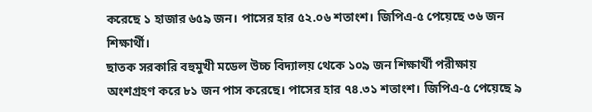করেছে ১ হাজার ৬৫৯ জন। পাসের হার ৫২.০৬ শতাংশ। জিপিএ-৫ পেয়েছে ৩৬ জন শিক্ষার্থী।
ছাতক সরকারি বহুমুখী মডেল উচ্চ বিদ্যালয় থেকে ১০৯ জন শিক্ষার্থী পরীক্ষায় অংশগ্রহণ করে ৮১ জন পাস করেছে। পাসের হার ৭৪.৩১ শতাংশ। জিপিএ-৫ পেয়েছে ৯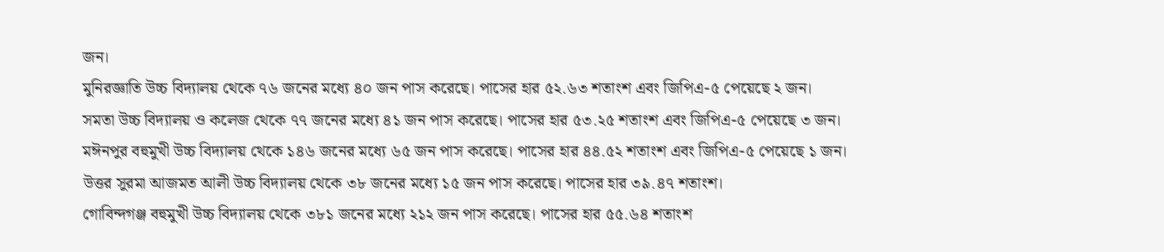জন।
মুনিরজ্ঞাতি উচ্চ বিদ্যালয় থেকে ৭৬ জনের মধ্যে ৪০ জন পাস করেছে। পাসের হার ৫২.৬৩ শতাংশ এবং জিপিএ-৫ পেয়েছে ২ জন।
সমতা উচ্চ বিদ্যালয় ও কলেজ থেকে ৭৭ জনের মধ্যে ৪১ জন পাস করেছে। পাসের হার ৫৩.২৫ শতাংশ এবং জিপিএ-৫ পেয়েছে ৩ জন।
মঈনপুর বহুমুখী উচ্চ বিদ্যালয় থেকে ১৪৬ জনের মধ্যে ৬৫ জন পাস করেছে। পাসের হার ৪৪.৫২ শতাংশ এবং জিপিএ-৫ পেয়েছে ১ জন।
উত্তর সুরমা আজমত আলী উচ্চ বিদ্যালয় থেকে ৩৮ জনের মধ্যে ১৫ জন পাস করেছে। পাসের হার ৩৯.৪৭ শতাংশ।
গোবিন্দগঞ্জ বহুমুখী উচ্চ বিদ্যালয় থেকে ৩৮১ জনের মধ্যে ২১২ জন পাস করেছে। পাসের হার ৫৫.৬৪ শতাংশ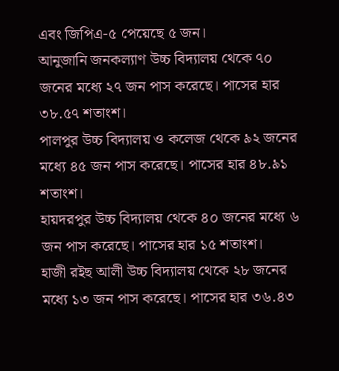এবং জিপিএ-৫ পেয়েছে ৫ জন।
আনুজানি জনকল্যাণ উচ্চ বিদ্যালয় থেকে ৭০ জনের মধ্যে ২৭ জন পাস করেছে। পাসের হার ৩৮.৫৭ শতাংশ।
পালপুর উচ্চ বিদ্যালয় ও কলেজ থেকে ৯২ জনের মধ্যে ৪৫ জন পাস করেছে। পাসের হার ৪৮.৯১ শতাংশ।
হায়দরপুর উচ্চ বিদ্যালয় থেকে ৪০ জনের মধ্যে ৬ জন পাস করেছে। পাসের হার ১৫ শতাংশ।
হাজী রইছ আলী উচ্চ বিদ্যালয় থেকে ২৮ জনের মধ্যে ১৩ জন পাস করেছে। পাসের হার ৩৬.৪৩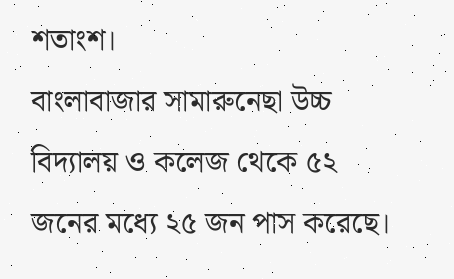শতাংশ।
বাংলাবাজার সামারুনেছা উচ্চ বিদ্যালয় ও কলেজ থেকে ৫২ জনের মধ্যে ২৫ জন পাস করেছে।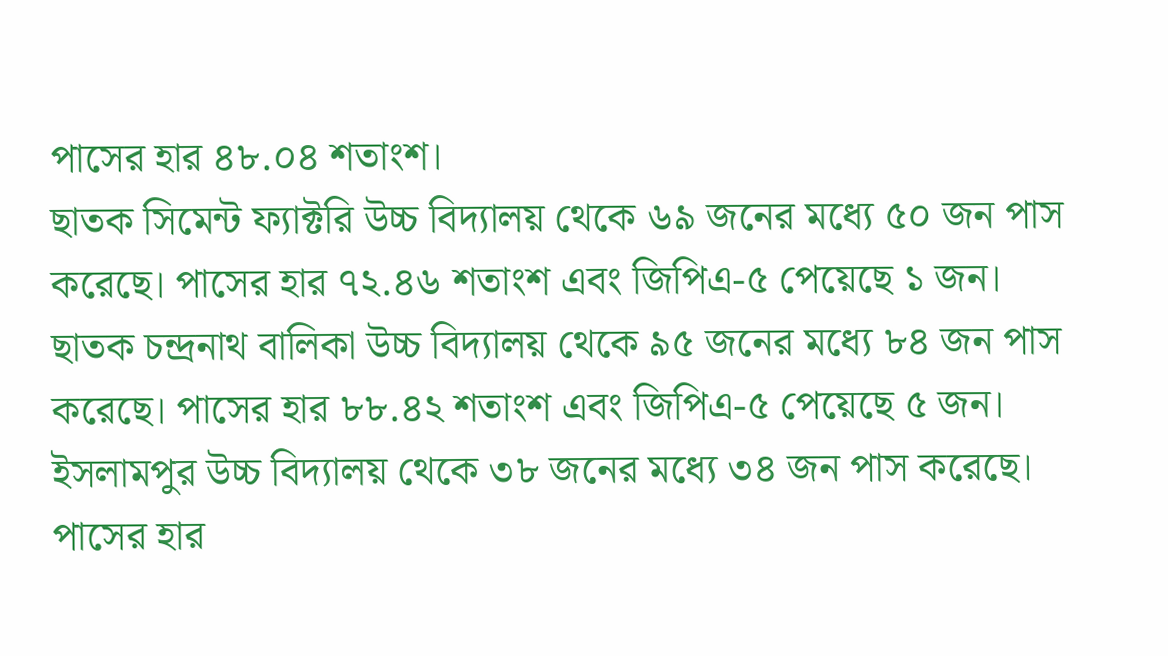পাসের হার ৪৮.০৪ শতাংশ।
ছাতক সিমেন্ট ফ্যাক্টরি উচ্চ বিদ্যালয় থেকে ৬৯ জনের মধ্যে ৫০ জন পাস করেছে। পাসের হার ৭২.৪৬ শতাংশ এবং জিপিএ-৫ পেয়েছে ১ জন।
ছাতক চন্দ্রনাথ বালিকা উচ্চ বিদ্যালয় থেকে ৯৫ জনের মধ্যে ৮৪ জন পাস করেছে। পাসের হার ৮৮.৪২ শতাংশ এবং জিপিএ-৫ পেয়েছে ৫ জন।
ইসলামপুর উচ্চ বিদ্যালয় থেকে ৩৮ জনের মধ্যে ৩৪ জন পাস করেছে। পাসের হার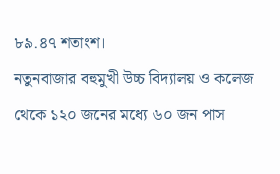৮৯.৪৭ শতাংশ।
নতুনবাজার বহুমুখী উচ্চ বিদ্যালয় ও কলেজ থেকে ১২০ জনের মধ্যে ৬০ জন পাস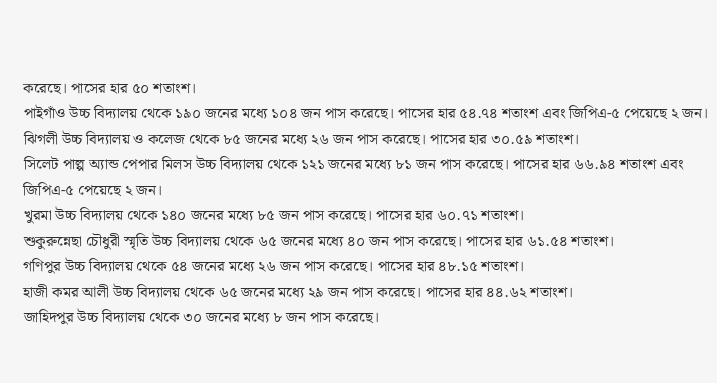করেছে। পাসের হার ৫০ শতাংশ।
পাইগাঁও উচ্চ বিদ্যালয় থেকে ১৯০ জনের মধ্যে ১০৪ জন পাস করেছে। পাসের হার ৫৪.৭৪ শতাংশ এবং জিপিএ-৫ পেয়েছে ২ জন।
ঝিগলী উচ্চ বিদ্যালয় ও কলেজ থেকে ৮৫ জনের মধ্যে ২৬ জন পাস করেছে। পাসের হার ৩০.৫৯ শতাংশ।
সিলেট পাল্প অ্যান্ড পেপার মিলস উচ্চ বিদ্যালয় থেকে ১২১ জনের মধ্যে ৮১ জন পাস করেছে। পাসের হার ৬৬.৯৪ শতাংশ এবং জিপিএ-৫ পেয়েছে ২ জন।
খুরমা উচ্চ বিদ্যালয় থেকে ১৪০ জনের মধ্যে ৮৫ জন পাস করেছে। পাসের হার ৬০.৭১ শতাংশ।
শুকুরুন্নেছা চৌধুরী স্মৃতি উচ্চ বিদ্যালয় থেকে ৬৫ জনের মধ্যে ৪০ জন পাস করেছে। পাসের হার ৬১.৫৪ শতাংশ।
গণিপুর উচ্চ বিদ্যালয় থেকে ৫৪ জনের মধ্যে ২৬ জন পাস করেছে। পাসের হার ৪৮.১৫ শতাংশ।
হাজী কমর আলী উচ্চ বিদ্যালয় থেকে ৬৫ জনের মধ্যে ২৯ জন পাস করেছে। পাসের হার ৪৪.৬২ শতাংশ।
জাহিদপুর উচ্চ বিদ্যালয় থেকে ৩০ জনের মধ্যে ৮ জন পাস করেছে।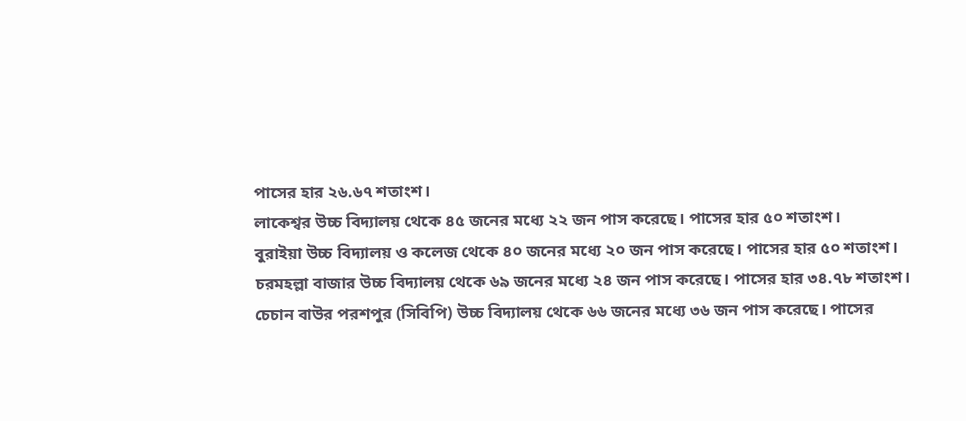পাসের হার ২৬.৬৭ শতাংশ।
লাকেশ্বর উচ্চ বিদ্যালয় থেকে ৪৫ জনের মধ্যে ২২ জন পাস করেছে। পাসের হার ৫০ শতাংশ।
বুরাইয়া উচ্চ বিদ্যালয় ও কলেজ থেকে ৪০ জনের মধ্যে ২০ জন পাস করেছে। পাসের হার ৫০ শতাংশ।
চরমহল্লা বাজার উচ্চ বিদ্যালয় থেকে ৬৯ জনের মধ্যে ২৪ জন পাস করেছে। পাসের হার ৩৪.৭৮ শতাংশ।
চেচান বাউর পরশপুর (সিবিপি) উচ্চ বিদ্যালয় থেকে ৬৬ জনের মধ্যে ৩৬ জন পাস করেছে। পাসের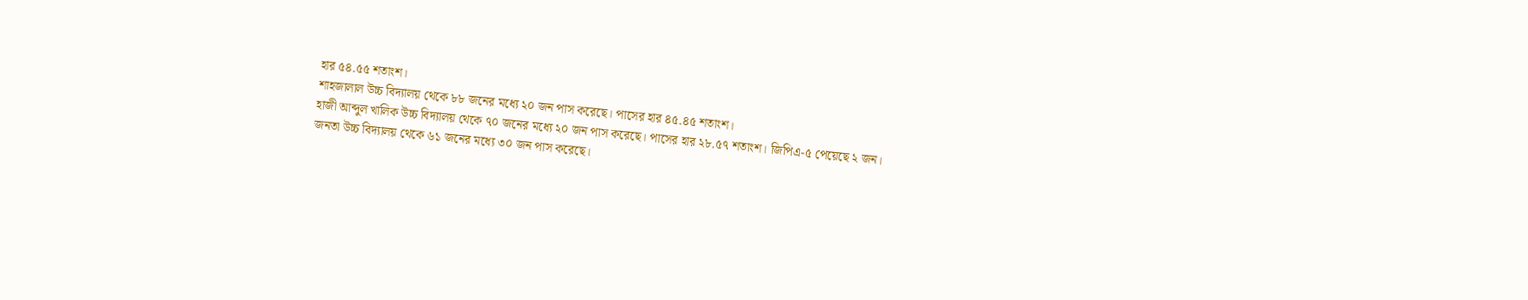হার ৫৪.৫৫ শতাংশ।
শাহজালাল উচ্চ বিদ্যালয় থেকে ৮৮ জনের মধ্যে ২০ জন পাস করেছে। পাসের হার ৪৫.৪৫ শতাংশ।
হাজী আব্দুল খালিক উচ্চ বিদ্যালয় থেকে ৭০ জনের মধ্যে ২০ জন পাস করেছে। পাসের হার ২৮.৫৭ শতাংশ। জিপিএ-৫ পেয়েছে ২ জন।
জনতা উচ্চ বিদ্যালয় থেকে ৬১ জনের মধ্যে ৩০ জন পাস করেছে।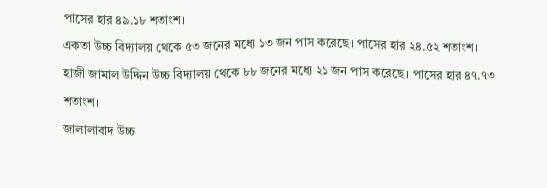পাসের হার ৪৯.১৮ শতাংশ।
একতা উচ্চ বিদ্যালয় থেকে ৫৩ জনের মধ্যে ১৩ জন পাস করেছে। পাসের হার ২৪.৫২ শতাংশ।
হাজী জামাল উদ্দিন উচ্চ বিদ্যালয় থেকে ৮৮ জনের মধ্যে ২১ জন পাস করেছে। পাসের হার ৪৭.৭৩ শতাংশ।
জালালাবাদ উচ্চ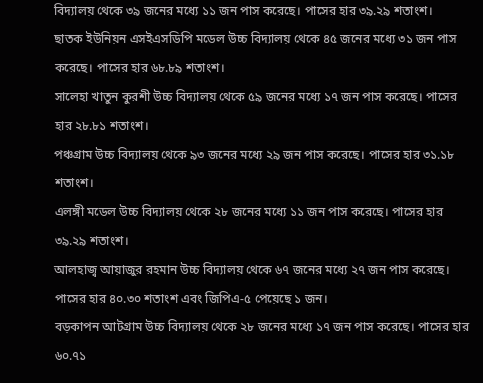বিদ্যালয় থেকে ৩৯ জনের মধ্যে ১১ জন পাস করেছে। পাসের হার ৩৯.২৯ শতাংশ।
ছাতক ইউনিয়ন এসইএসডিপি মডেল উচ্চ বিদ্যালয় থেকে ৪৫ জনের মধ্যে ৩১ জন পাস করেছে। পাসের হার ৬৮.৮৯ শতাংশ।
সালেহা খাতুন কুরশী উচ্চ বিদ্যালয় থেকে ৫৯ জনের মধ্যে ১৭ জন পাস করেছে। পাসের হার ২৮.৮১ শতাংশ।
পঞ্চগ্রাম উচ্চ বিদ্যালয় থেকে ৯৩ জনের মধ্যে ২৯ জন পাস করেছে। পাসের হার ৩১.১৮ শতাংশ।
এলঙ্গী মডেল উচ্চ বিদ্যালয় থেকে ২৮ জনের মধ্যে ১১ জন পাস করেছে। পাসের হার ৩৯.২৯ শতাংশ।
আলহাজ্ব আয়াজুর রহমান উচ্চ বিদ্যালয় থেকে ৬৭ জনের মধ্যে ২৭ জন পাস করেছে। পাসের হার ৪০.৩০ শতাংশ এবং জিপিএ-৫ পেয়েছে ১ জন।
বড়কাপন আটগ্রাম উচ্চ বিদ্যালয় থেকে ২৮ জনের মধ্যে ১৭ জন পাস করেছে। পাসের হার ৬০.৭১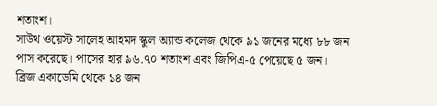শতাংশ।
সাউথ ওয়েস্ট সালেহ আহমদ স্কুল অ্যান্ড কলেজ থেকে ৯১ জনের মধ্যে ৮৮ জন পাস করেছে। পাসের হার ৯৬.৭০ শতাংশ এবং জিপিএ-৫ পেয়েছে ৫ জন।
ব্রিজ একাডেমি থেকে ১৪ জন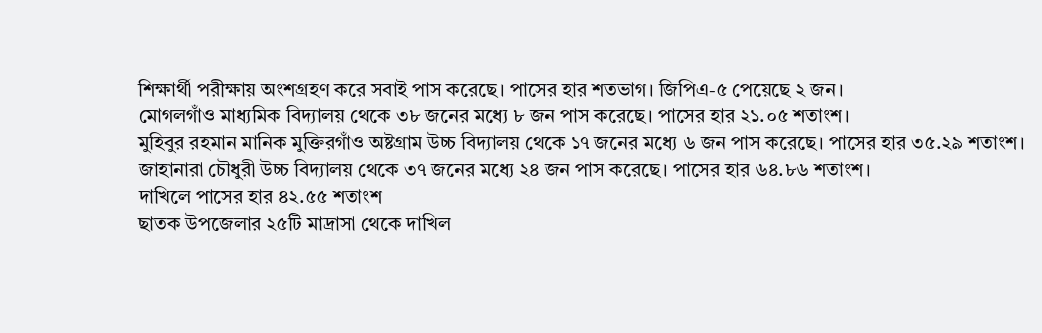শিক্ষার্থী পরীক্ষায় অংশগ্রহণ করে সবাই পাস করেছে। পাসের হার শতভাগ। জিপিএ-৫ পেয়েছে ২ জন।
মোগলগাঁও মাধ্যমিক বিদ্যালয় থেকে ৩৮ জনের মধ্যে ৮ জন পাস করেছে। পাসের হার ২১.০৫ শতাংশ।
মুহিবুর রহমান মানিক মুক্তিরগাঁও অষ্টগ্রাম উচ্চ বিদ্যালয় থেকে ১৭ জনের মধ্যে ৬ জন পাস করেছে। পাসের হার ৩৫.২৯ শতাংশ।
জাহানারা চৌধুরী উচ্চ বিদ্যালয় থেকে ৩৭ জনের মধ্যে ২৪ জন পাস করেছে। পাসের হার ৬৪.৮৬ শতাংশ।
দাখিলে পাসের হার ৪২.৫৫ শতাংশ
ছাতক উপজেলার ২৫টি মাদ্রাসা থেকে দাখিল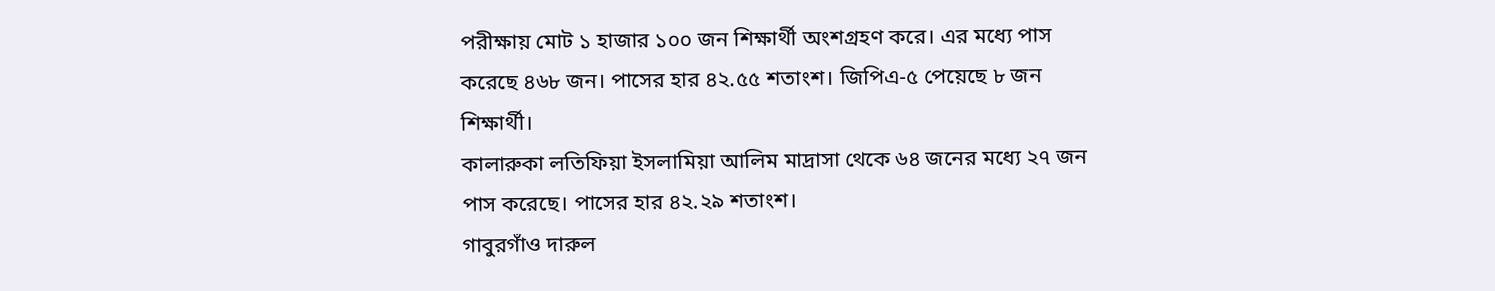পরীক্ষায় মোট ১ হাজার ১০০ জন শিক্ষার্থী অংশগ্রহণ করে। এর মধ্যে পাস করেছে ৪৬৮ জন। পাসের হার ৪২.৫৫ শতাংশ। জিপিএ-৫ পেয়েছে ৮ জন শিক্ষার্থী।
কালারুকা লতিফিয়া ইসলামিয়া আলিম মাদ্রাসা থেকে ৬৪ জনের মধ্যে ২৭ জন পাস করেছে। পাসের হার ৪২.২৯ শতাংশ।
গাবুরগাঁও দারুল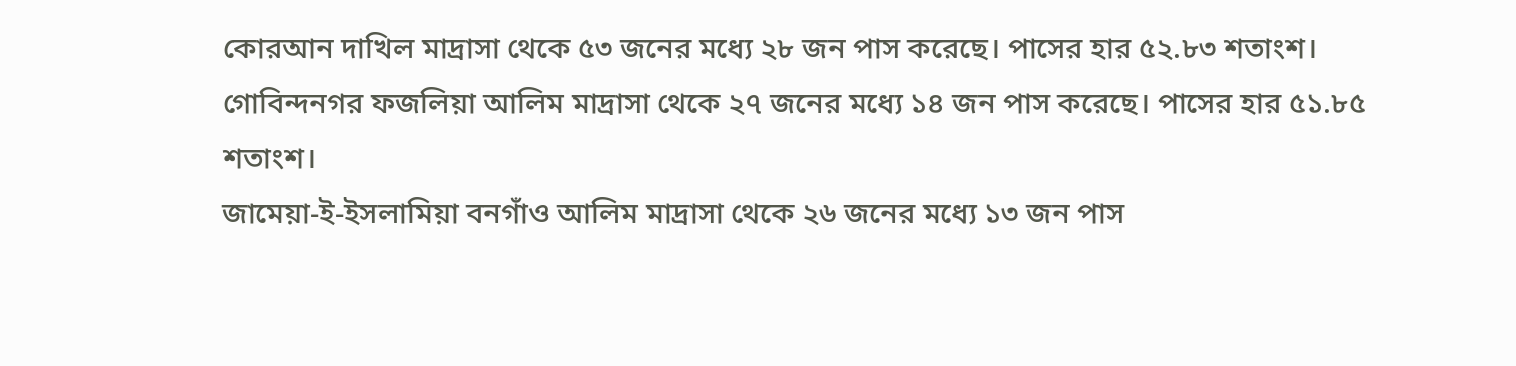কোরআন দাখিল মাদ্রাসা থেকে ৫৩ জনের মধ্যে ২৮ জন পাস করেছে। পাসের হার ৫২.৮৩ শতাংশ।
গোবিন্দনগর ফজলিয়া আলিম মাদ্রাসা থেকে ২৭ জনের মধ্যে ১৪ জন পাস করেছে। পাসের হার ৫১.৮৫ শতাংশ।
জামেয়া-ই-ইসলামিয়া বনগাঁও আলিম মাদ্রাসা থেকে ২৬ জনের মধ্যে ১৩ জন পাস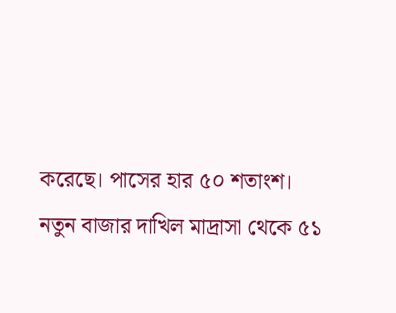করেছে। পাসের হার ৫০ শতাংশ।
নতুন বাজার দাখিল মাদ্রাসা থেকে ৫১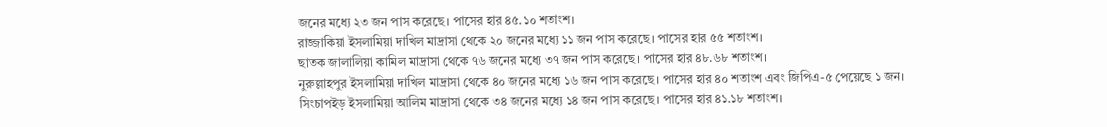জনের মধ্যে ২৩ জন পাস করেছে। পাসের হার ৪৫.১০ শতাংশ।
রাজ্জাকিয়া ইসলামিয়া দাখিল মাদ্রাসা থেকে ২০ জনের মধ্যে ১১ জন পাস করেছে। পাসের হার ৫৫ শতাংশ।
ছাতক জালালিয়া কামিল মাদ্রাসা থেকে ৭৬ জনের মধ্যে ৩৭ জন পাস করেছে। পাসের হার ৪৮.৬৮ শতাংশ।
নুরুল্লাহপুর ইসলামিয়া দাখিল মাদ্রাসা থেকে ৪০ জনের মধ্যে ১৬ জন পাস করেছে। পাসের হার ৪০ শতাংশ এবং জিপিএ-৫ পেয়েছে ১ জন।
সিংচাপইড় ইসলামিয়া আলিম মাদ্রাসা থেকে ৩৪ জনের মধ্যে ১৪ জন পাস করেছে। পাসের হার ৪১.১৮ শতাংশ।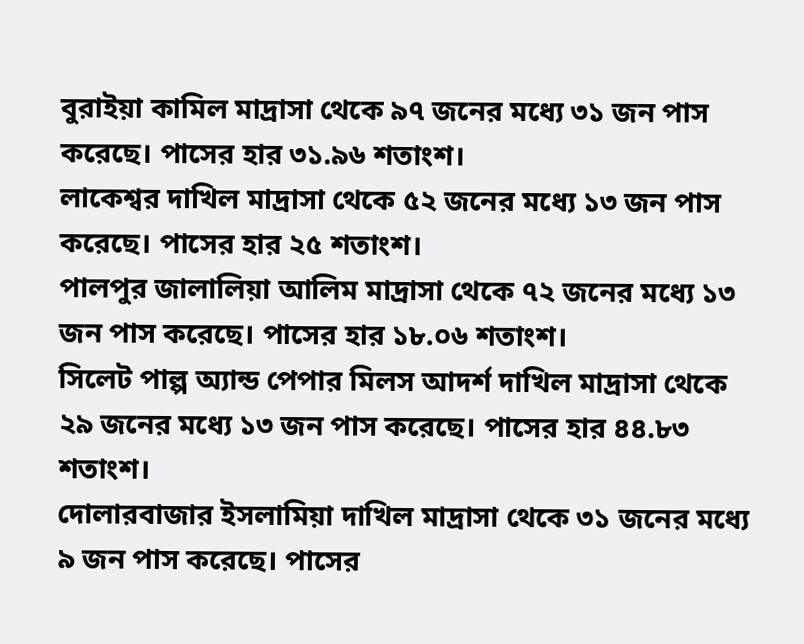বুরাইয়া কামিল মাদ্রাসা থেকে ৯৭ জনের মধ্যে ৩১ জন পাস করেছে। পাসের হার ৩১.৯৬ শতাংশ।
লাকেশ্বর দাখিল মাদ্রাসা থেকে ৫২ জনের মধ্যে ১৩ জন পাস করেছে। পাসের হার ২৫ শতাংশ।
পালপুর জালালিয়া আলিম মাদ্রাসা থেকে ৭২ জনের মধ্যে ১৩ জন পাস করেছে। পাসের হার ১৮.০৬ শতাংশ।
সিলেট পাল্প অ্যান্ড পেপার মিলস আদর্শ দাখিল মাদ্রাসা থেকে ২৯ জনের মধ্যে ১৩ জন পাস করেছে। পাসের হার ৪৪.৮৩ শতাংশ।
দোলারবাজার ইসলামিয়া দাখিল মাদ্রাসা থেকে ৩১ জনের মধ্যে ৯ জন পাস করেছে। পাসের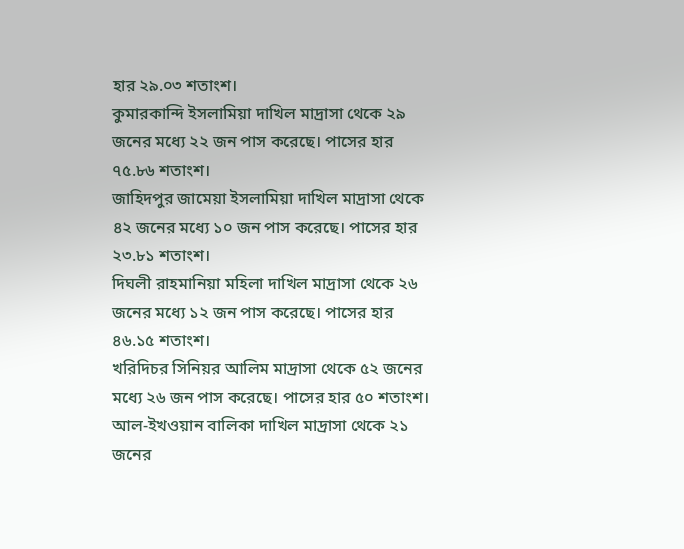হার ২৯.০৩ শতাংশ।
কুমারকান্দি ইসলামিয়া দাখিল মাদ্রাসা থেকে ২৯ জনের মধ্যে ২২ জন পাস করেছে। পাসের হার ৭৫.৮৬ শতাংশ।
জাহিদপুর জামেয়া ইসলামিয়া দাখিল মাদ্রাসা থেকে ৪২ জনের মধ্যে ১০ জন পাস করেছে। পাসের হার ২৩.৮১ শতাংশ।
দিঘলী রাহমানিয়া মহিলা দাখিল মাদ্রাসা থেকে ২৬ জনের মধ্যে ১২ জন পাস করেছে। পাসের হার ৪৬.১৫ শতাংশ।
খরিদিচর সিনিয়র আলিম মাদ্রাসা থেকে ৫২ জনের মধ্যে ২৬ জন পাস করেছে। পাসের হার ৫০ শতাংশ।
আল-ইখওয়ান বালিকা দাখিল মাদ্রাসা থেকে ২১ জনের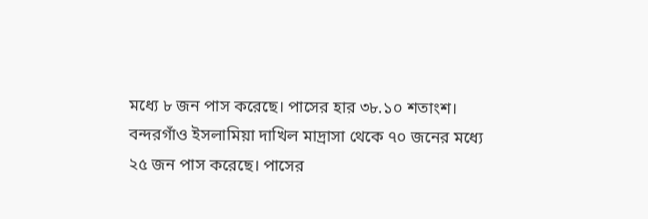মধ্যে ৮ জন পাস করেছে। পাসের হার ৩৮.১০ শতাংশ।
বন্দরগাঁও ইসলামিয়া দাখিল মাদ্রাসা থেকে ৭০ জনের মধ্যে ২৫ জন পাস করেছে। পাসের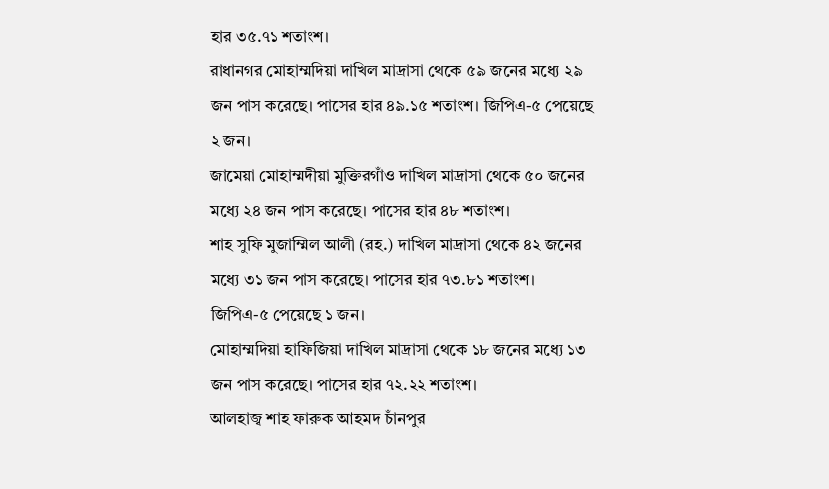হার ৩৫.৭১ শতাংশ।
রাধানগর মোহাম্মদিয়া দাখিল মাদ্রাসা থেকে ৫৯ জনের মধ্যে ২৯ জন পাস করেছে। পাসের হার ৪৯.১৫ শতাংশ। জিপিএ-৫ পেয়েছে ২ জন।
জামেয়া মোহাম্মদীয়া মুক্তিরগাঁও দাখিল মাদ্রাসা থেকে ৫০ জনের মধ্যে ২৪ জন পাস করেছে। পাসের হার ৪৮ শতাংশ।
শাহ সুফি মুজাম্মিল আলী (রহ.) দাখিল মাদ্রাসা থেকে ৪২ জনের মধ্যে ৩১ জন পাস করেছে। পাসের হার ৭৩.৮১ শতাংশ। জিপিএ-৫ পেয়েছে ১ জন।
মোহাম্মদিয়া হাফিজিয়া দাখিল মাদ্রাসা থেকে ১৮ জনের মধ্যে ১৩ জন পাস করেছে। পাসের হার ৭২.২২ শতাংশ।
আলহাজ্ব শাহ ফারুক আহমদ চাঁনপুর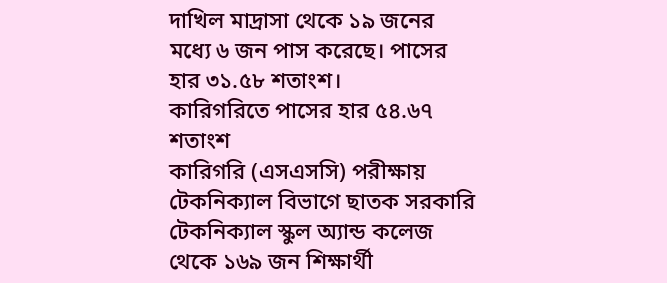দাখিল মাদ্রাসা থেকে ১৯ জনের মধ্যে ৬ জন পাস করেছে। পাসের হার ৩১.৫৮ শতাংশ।
কারিগরিতে পাসের হার ৫৪.৬৭ শতাংশ
কারিগরি (এসএসসি) পরীক্ষায় টেকনিক্যাল বিভাগে ছাতক সরকারি টেকনিক্যাল স্কুল অ্যান্ড কলেজ থেকে ১৬৯ জন শিক্ষার্থী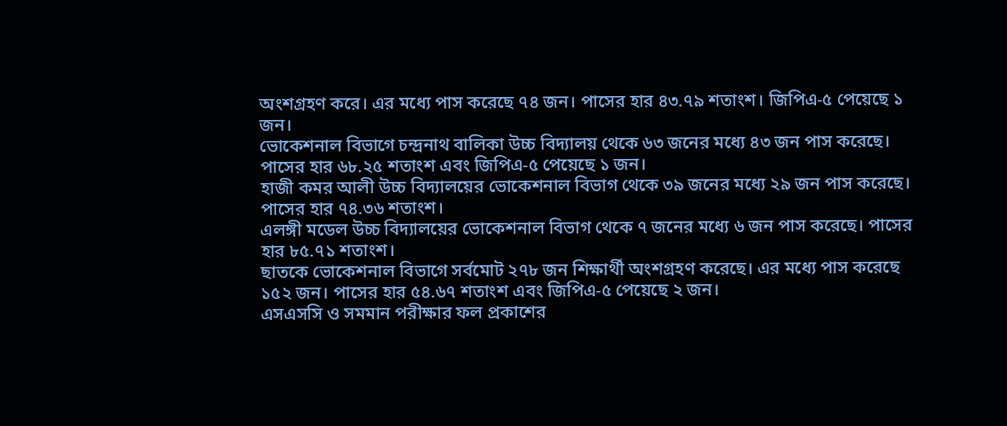অংশগ্রহণ করে। এর মধ্যে পাস করেছে ৭৪ জন। পাসের হার ৪৩.৭৯ শতাংশ। জিপিএ-৫ পেয়েছে ১ জন।
ভোকেশনাল বিভাগে চন্দ্রনাথ বালিকা উচ্চ বিদ্যালয় থেকে ৬৩ জনের মধ্যে ৪৩ জন পাস করেছে। পাসের হার ৬৮.২৫ শতাংশ এবং জিপিএ-৫ পেয়েছে ১ জন।
হাজী কমর আলী উচ্চ বিদ্যালয়ের ভোকেশনাল বিভাগ থেকে ৩৯ জনের মধ্যে ২৯ জন পাস করেছে। পাসের হার ৭৪.৩৬ শতাংশ।
এলঙ্গী মডেল উচ্চ বিদ্যালয়ের ভোকেশনাল বিভাগ থেকে ৭ জনের মধ্যে ৬ জন পাস করেছে। পাসের হার ৮৫.৭১ শতাংশ।
ছাতকে ভোকেশনাল বিভাগে সর্বমোট ২৭৮ জন শিক্ষার্থী অংশগ্রহণ করেছে। এর মধ্যে পাস করেছে ১৫২ জন। পাসের হার ৫৪.৬৭ শতাংশ এবং জিপিএ-৫ পেয়েছে ২ জন।
এসএসসি ও সমমান পরীক্ষার ফল প্রকাশের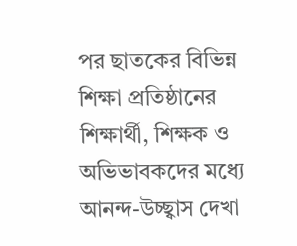পর ছাতকের বিভিন্ন শিক্ষা প্রতিষ্ঠানের শিক্ষার্থী, শিক্ষক ও অভিভাবকদের মধ্যে আনন্দ-উচ্ছ্বাস দেখা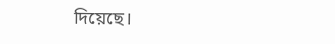দিয়েছে।